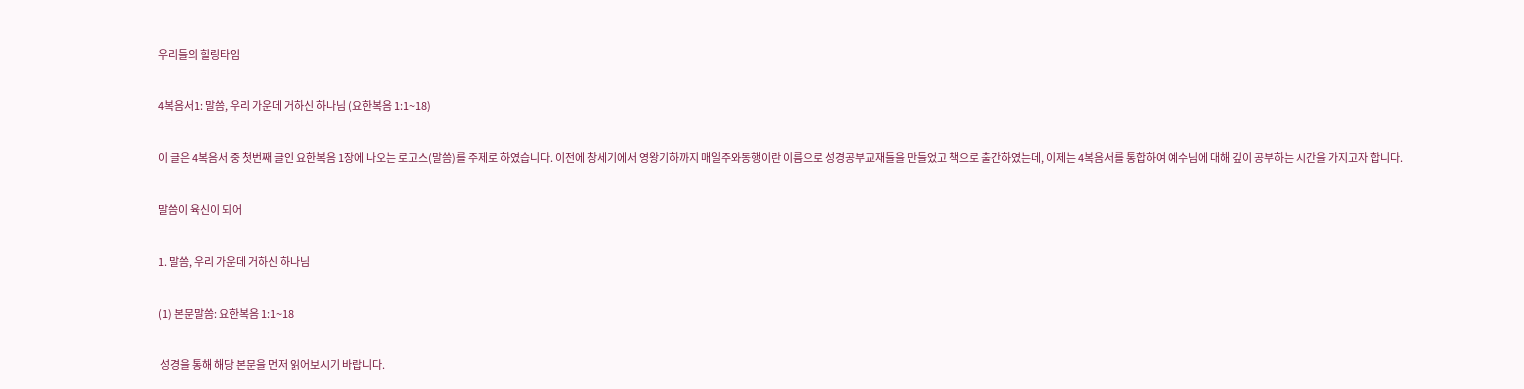우리들의 힐링타임

4복음서1: 말씀, 우리 가운데 거하신 하나님 (요한복음 1:1~18)

이 글은 4복음서 중 첫번째 글인 요한복음 1장에 나오는 로고스(말씀)를 주제로 하였습니다. 이전에 창세기에서 영왕기하까지 매일주와동행이란 이름으로 성경공부교재들을 만들었고 책으로 출간하였는데, 이제는 4복음서를 통합하여 예수님에 대해 깊이 공부하는 시간을 가지고자 합니다.

말씀이 육신이 되어

1. 말씀, 우리 가운데 거하신 하나님

(1) 본문말씀: 요한복음 1:1~18

 성경을 통해 해당 본문을 먼저 읽어보시기 바랍니다.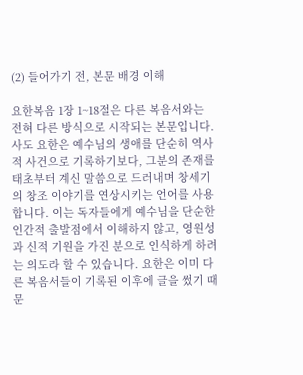(2) 들어가기 전, 본문 배경 이해

요한복음 1장 1~18절은 다른 복음서와는 전혀 다른 방식으로 시작되는 본문입니다. 사도 요한은 예수님의 생애를 단순히 역사적 사건으로 기록하기보다, 그분의 존재를 태초부터 계신 말씀으로 드러내며 창세기의 창조 이야기를 연상시키는 언어를 사용합니다. 이는 독자들에게 예수님을 단순한 인간적 출발점에서 이해하지 않고, 영원성과 신적 기원을 가진 분으로 인식하게 하려는 의도라 할 수 있습니다. 요한은 이미 다른 복음서들이 기록된 이후에 글을 썼기 때문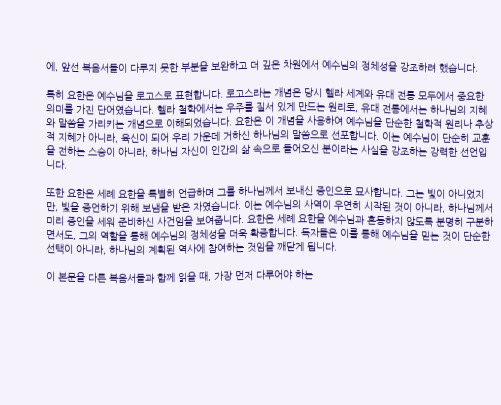에, 앞선 복음서들이 다루지 못한 부분을 보완하고 더 깊은 차원에서 예수님의 정체성을 강조하려 했습니다.

특히 요한은 예수님을 로고스로 표현합니다. 로고스라는 개념은 당시 헬라 세계와 유대 전통 모두에서 중요한 의미를 가진 단어였습니다. 헬라 철학에서는 우주를 질서 있게 만드는 원리로, 유대 전통에서는 하나님의 지혜와 말씀을 가리키는 개념으로 이해되었습니다. 요한은 이 개념을 사용하여 예수님을 단순한 철학적 원리나 추상적 지혜가 아니라, 육신이 되어 우리 가운데 거하신 하나님의 말씀으로 선포합니다. 이는 예수님이 단순히 교훈을 전하는 스승이 아니라, 하나님 자신이 인간의 삶 속으로 들어오신 분이라는 사실을 강조하는 강력한 선언입니다.

또한 요한은 세례 요한을 특별히 언급하며 그를 하나님께서 보내신 증인으로 묘사합니다. 그는 빛이 아니었지만, 빛을 증언하기 위해 보냄을 받은 자였습니다. 이는 예수님의 사역이 우연히 시작된 것이 아니라, 하나님께서 미리 증인을 세워 준비하신 사건임을 보여줍니다. 요한은 세례 요한을 예수님과 혼동하지 않도록 분명히 구분하면서도, 그의 역할을 통해 예수님의 정체성을 더욱 확증합니다. 독자들은 이를 통해 예수님을 믿는 것이 단순한 선택이 아니라, 하나님의 계획된 역사에 참여하는 것임을 깨닫게 됩니다.

이 본문을 다른 복음서들과 함께 읽을 때, 가장 먼저 다루어야 하는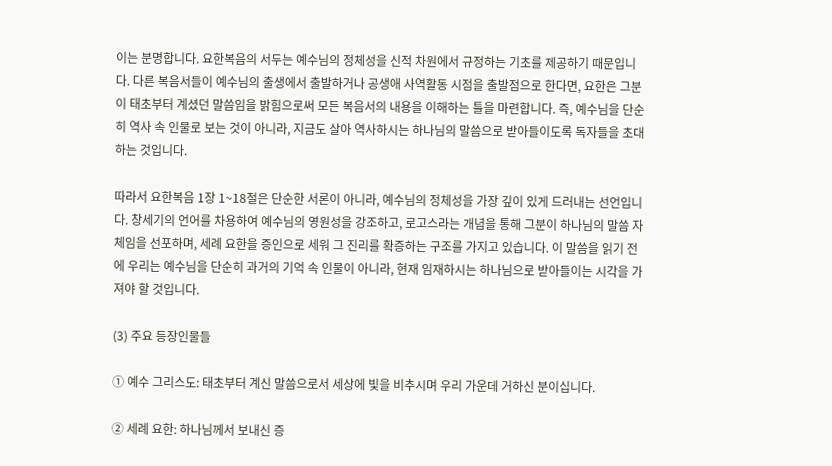이는 분명합니다. 요한복음의 서두는 예수님의 정체성을 신적 차원에서 규정하는 기초를 제공하기 때문입니다. 다른 복음서들이 예수님의 출생에서 출발하거나 공생애 사역활동 시점을 출발점으로 한다면, 요한은 그분이 태초부터 계셨던 말씀임을 밝힘으로써 모든 복음서의 내용을 이해하는 틀을 마련합니다. 즉, 예수님을 단순히 역사 속 인물로 보는 것이 아니라, 지금도 살아 역사하시는 하나님의 말씀으로 받아들이도록 독자들을 초대하는 것입니다.

따라서 요한복음 1장 1~18절은 단순한 서론이 아니라, 예수님의 정체성을 가장 깊이 있게 드러내는 선언입니다. 창세기의 언어를 차용하여 예수님의 영원성을 강조하고, 로고스라는 개념을 통해 그분이 하나님의 말씀 자체임을 선포하며, 세례 요한을 증인으로 세워 그 진리를 확증하는 구조를 가지고 있습니다. 이 말씀을 읽기 전에 우리는 예수님을 단순히 과거의 기억 속 인물이 아니라, 현재 임재하시는 하나님으로 받아들이는 시각을 가져야 할 것입니다.

(3) 주요 등장인물들

① 예수 그리스도: 태초부터 계신 말씀으로서 세상에 빛을 비추시며 우리 가운데 거하신 분이십니다.

② 세례 요한: 하나님께서 보내신 증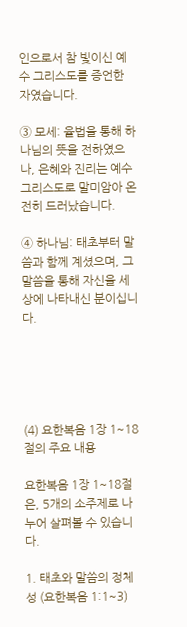인으로서 참 빛이신 예수 그리스도를 증언한 자였습니다.

③ 모세: 율법을 통해 하나님의 뜻을 전하였으나, 은혜와 진리는 예수 그리스도로 말미암아 온전히 드러났습니다.

④ 하나님: 태초부터 말씀과 함께 계셨으며, 그 말씀을 통해 자신을 세상에 나타내신 분이십니다.





(4) 요한복음 1장 1~18절의 주요 내용

요한복음 1장 1~18절은, 5개의 소주제로 나누어 살펴볼 수 있습니다.

1. 태초와 말씀의 정체성 (요한복음 1:1~3)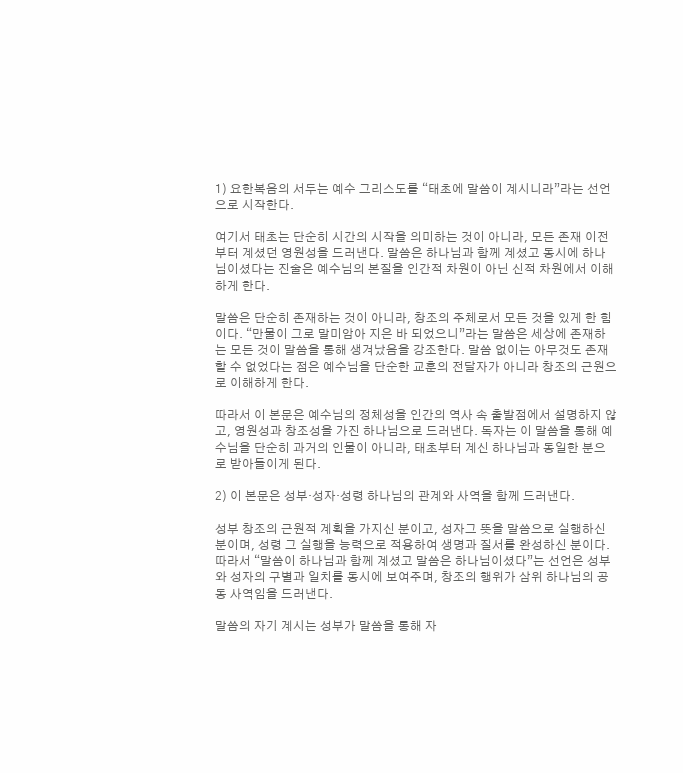1) 요한복음의 서두는 예수 그리스도를 “태초에 말씀이 계시니라”라는 선언으로 시작한다.

여기서 태초는 단순히 시간의 시작을 의미하는 것이 아니라, 모든 존재 이전부터 계셨던 영원성을 드러낸다. 말씀은 하나님과 함께 계셨고 동시에 하나님이셨다는 진술은 예수님의 본질을 인간적 차원이 아닌 신적 차원에서 이해하게 한다.

말씀은 단순히 존재하는 것이 아니라, 창조의 주체로서 모든 것을 있게 한 힘이다. “만물이 그로 말미암아 지은 바 되었으니”라는 말씀은 세상에 존재하는 모든 것이 말씀을 통해 생겨났음을 강조한다. 말씀 없이는 아무것도 존재할 수 없었다는 점은 예수님을 단순한 교훈의 전달자가 아니라 창조의 근원으로 이해하게 한다.

따라서 이 본문은 예수님의 정체성을 인간의 역사 속 출발점에서 설명하지 않고, 영원성과 창조성을 가진 하나님으로 드러낸다. 독자는 이 말씀을 통해 예수님을 단순히 과거의 인물이 아니라, 태초부터 계신 하나님과 동일한 분으로 받아들이게 된다.

2) 이 본문은 성부·성자·성령 하나님의 관계와 사역을 함께 드러낸다.

성부 창조의 근원적 계획을 가지신 분이고, 성자그 뜻을 말씀으로 실행하신 분이며, 성령 그 실행을 능력으로 적용하여 생명과 질서를 완성하신 분이다. 따라서 “말씀이 하나님과 함께 계셨고 말씀은 하나님이셨다”는 선언은 성부와 성자의 구별과 일치를 동시에 보여주며, 창조의 행위가 삼위 하나님의 공동 사역임을 드러낸다.

말씀의 자기 계시는 성부가 말씀을 통해 자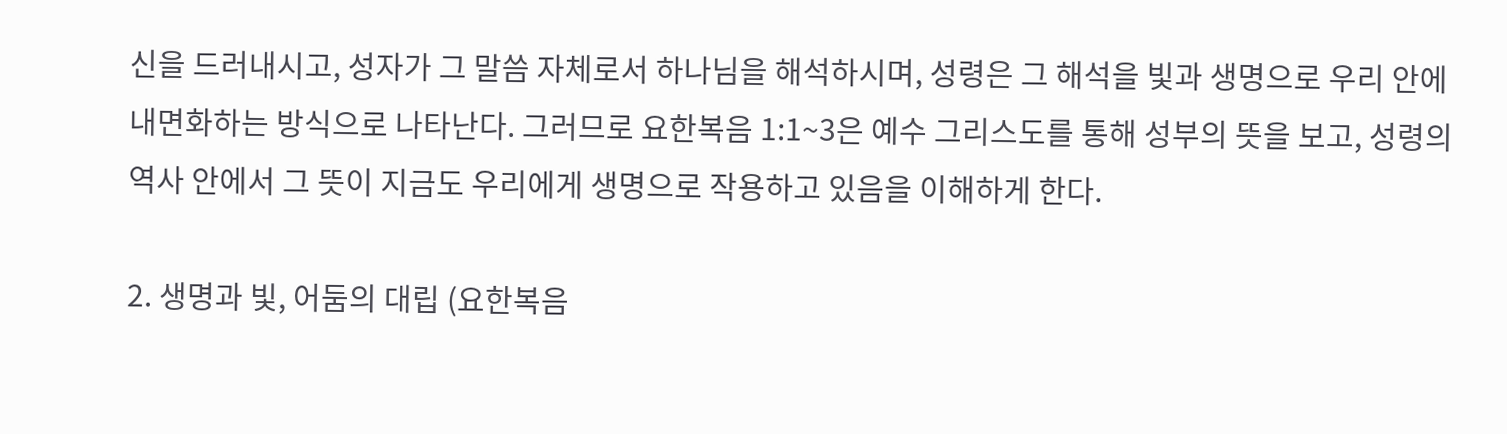신을 드러내시고, 성자가 그 말씀 자체로서 하나님을 해석하시며, 성령은 그 해석을 빛과 생명으로 우리 안에 내면화하는 방식으로 나타난다. 그러므로 요한복음 1:1~3은 예수 그리스도를 통해 성부의 뜻을 보고, 성령의 역사 안에서 그 뜻이 지금도 우리에게 생명으로 작용하고 있음을 이해하게 한다.

2. 생명과 빛, 어둠의 대립 (요한복음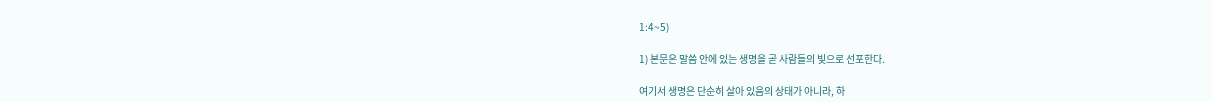1:4~5)

1) 본문은 말씀 안에 있는 생명을 곧 사람들의 빛으로 선포한다.

여기서 생명은 단순히 살아 있음의 상태가 아니라, 하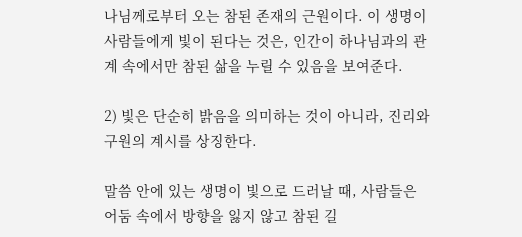나님께로부터 오는 참된 존재의 근원이다. 이 생명이 사람들에게 빛이 된다는 것은, 인간이 하나님과의 관계 속에서만 참된 삶을 누릴 수 있음을 보여준다.

2) 빛은 단순히 밝음을 의미하는 것이 아니라, 진리와 구원의 계시를 상징한다.

말씀 안에 있는 생명이 빛으로 드러날 때, 사람들은 어둠 속에서 방향을 잃지 않고 참된 길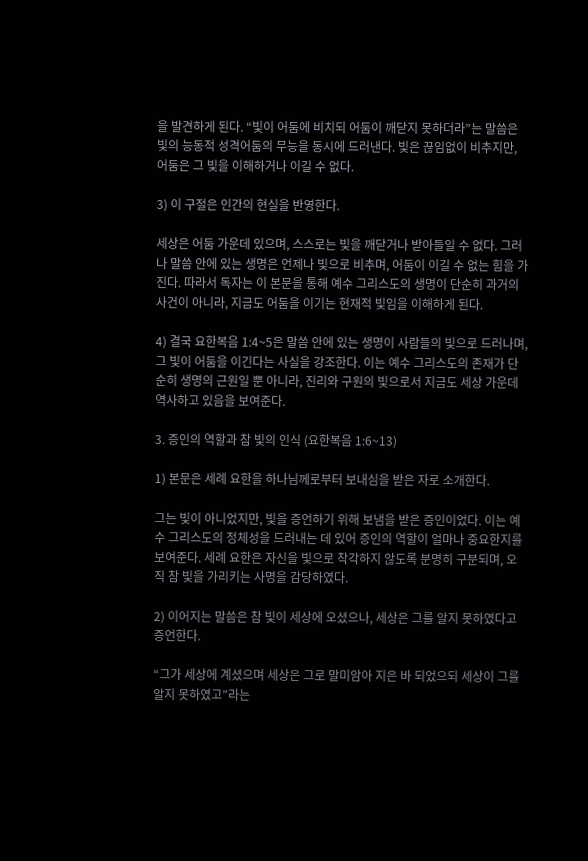을 발견하게 된다. “빛이 어둠에 비치되 어둠이 깨닫지 못하더라”는 말씀은 빛의 능동적 성격어둠의 무능을 동시에 드러낸다. 빛은 끊임없이 비추지만, 어둠은 그 빛을 이해하거나 이길 수 없다.

3) 이 구절은 인간의 현실을 반영한다.

세상은 어둠 가운데 있으며, 스스로는 빛을 깨닫거나 받아들일 수 없다. 그러나 말씀 안에 있는 생명은 언제나 빛으로 비추며, 어둠이 이길 수 없는 힘을 가진다. 따라서 독자는 이 본문을 통해 예수 그리스도의 생명이 단순히 과거의 사건이 아니라, 지금도 어둠을 이기는 현재적 빛임을 이해하게 된다.

4) 결국 요한복음 1:4~5은 말씀 안에 있는 생명이 사람들의 빛으로 드러나며, 그 빛이 어둠을 이긴다는 사실을 강조한다. 이는 예수 그리스도의 존재가 단순히 생명의 근원일 뿐 아니라, 진리와 구원의 빛으로서 지금도 세상 가운데 역사하고 있음을 보여준다.

3. 증인의 역할과 참 빛의 인식 (요한복음 1:6~13)

1) 본문은 세례 요한을 하나님께로부터 보내심을 받은 자로 소개한다.

그는 빛이 아니었지만, 빛을 증언하기 위해 보냄을 받은 증인이었다. 이는 예수 그리스도의 정체성을 드러내는 데 있어 증인의 역할이 얼마나 중요한지를 보여준다. 세례 요한은 자신을 빛으로 착각하지 않도록 분명히 구분되며, 오직 참 빛을 가리키는 사명을 감당하였다.

2) 이어지는 말씀은 참 빛이 세상에 오셨으나, 세상은 그를 알지 못하였다고 증언한다.

“그가 세상에 계셨으며 세상은 그로 말미암아 지은 바 되었으되 세상이 그를 알지 못하였고”라는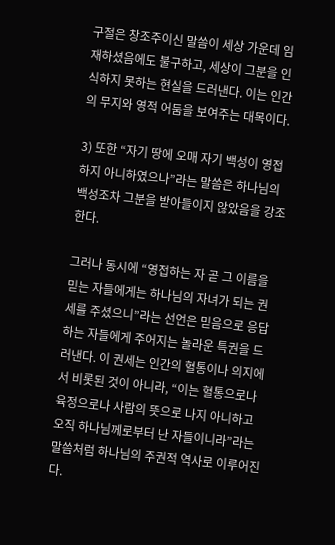구절은 창조주이신 말씀이 세상 가운데 임재하셨음에도 불구하고, 세상이 그분을 인식하지 못하는 현실을 드러낸다. 이는 인간의 무지와 영적 어둠을 보여주는 대목이다.

3) 또한 “자기 땅에 오매 자기 백성이 영접하지 아니하였으나”라는 말씀은 하나님의 백성조차 그분을 받아들이지 않았음을 강조한다.

그러나 동시에 “영접하는 자 곧 그 이름을 믿는 자들에게는 하나님의 자녀가 되는 권세를 주셨으니”라는 선언은 믿음으로 응답하는 자들에게 주어지는 놀라운 특권을 드러낸다. 이 권세는 인간의 혈통이나 의지에서 비롯된 것이 아니라, “이는 혈통으로나 육정으로나 사람의 뜻으로 나지 아니하고 오직 하나님께로부터 난 자들이니라”라는 말씀처럼 하나님의 주권적 역사로 이루어진다.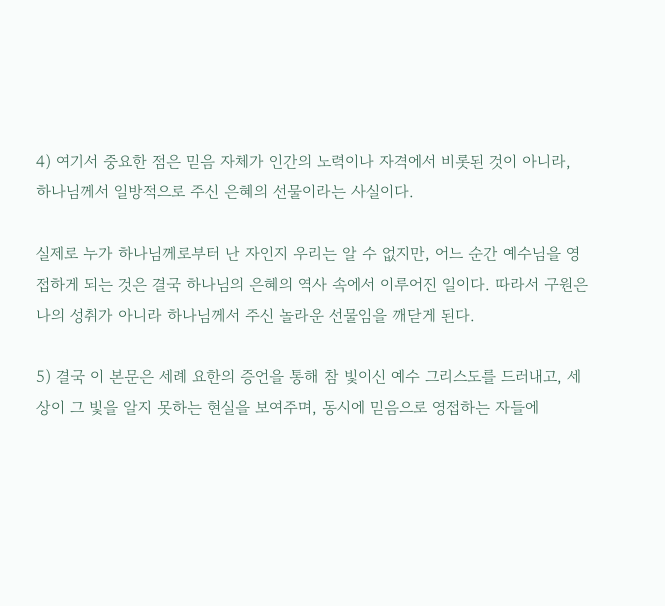4) 여기서 중요한 점은 믿음 자체가 인간의 노력이나 자격에서 비롯된 것이 아니라, 하나님께서 일방적으로 주신 은혜의 선물이라는 사실이다.

실제로 누가 하나님께로부터 난 자인지 우리는 알 수 없지만, 어느 순간 예수님을 영접하게 되는 것은 결국 하나님의 은혜의 역사 속에서 이루어진 일이다. 따라서 구원은 나의 성취가 아니라 하나님께서 주신 놀라운 선물임을 깨닫게 된다.

5) 결국 이 본문은 세례 요한의 증언을 통해 참 빛이신 예수 그리스도를 드러내고, 세상이 그 빛을 알지 못하는 현실을 보여주며, 동시에 믿음으로 영접하는 자들에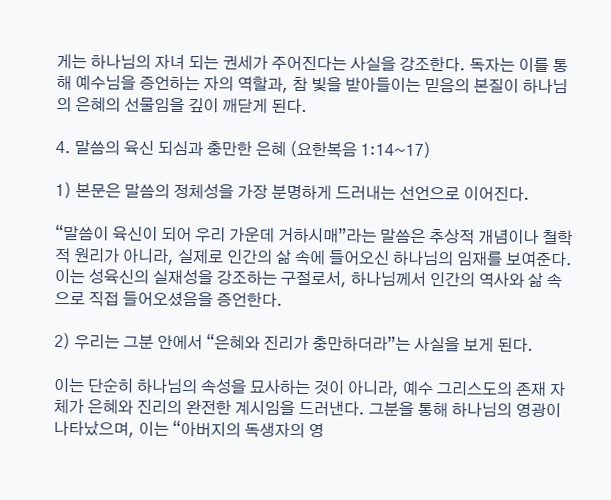게는 하나님의 자녀 되는 권세가 주어진다는 사실을 강조한다. 독자는 이를 통해 예수님을 증언하는 자의 역할과, 참 빛을 받아들이는 믿음의 본질이 하나님의 은혜의 선물임을 깊이 깨닫게 된다.

4. 말씀의 육신 되심과 충만한 은혜 (요한복음 1:14~17)

1) 본문은 말씀의 정체성을 가장 분명하게 드러내는 선언으로 이어진다.

“말씀이 육신이 되어 우리 가운데 거하시매”라는 말씀은 추상적 개념이나 철학적 원리가 아니라, 실제로 인간의 삶 속에 들어오신 하나님의 임재를 보여준다. 이는 성육신의 실재성을 강조하는 구절로서, 하나님께서 인간의 역사와 삶 속으로 직접 들어오셨음을 증언한다.

2) 우리는 그분 안에서 “은혜와 진리가 충만하더라”는 사실을 보게 된다.

이는 단순히 하나님의 속성을 묘사하는 것이 아니라, 예수 그리스도의 존재 자체가 은혜와 진리의 완전한 계시임을 드러낸다. 그분을 통해 하나님의 영광이 나타났으며, 이는 “아버지의 독생자의 영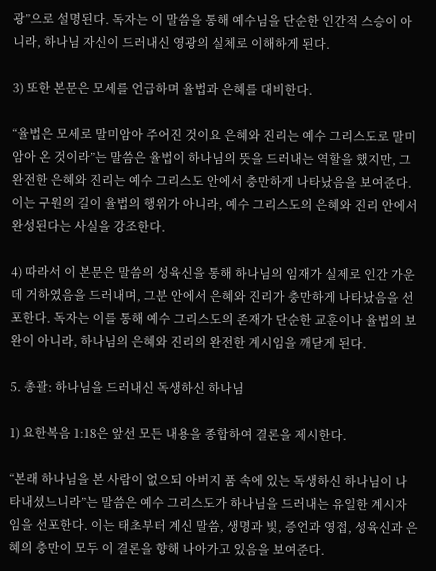광”으로 설명된다. 독자는 이 말씀을 통해 예수님을 단순한 인간적 스승이 아니라, 하나님 자신이 드러내신 영광의 실체로 이해하게 된다.

3) 또한 본문은 모세를 언급하며 율법과 은혜를 대비한다.

“율법은 모세로 말미암아 주어진 것이요 은혜와 진리는 예수 그리스도로 말미암아 온 것이라”는 말씀은 율법이 하나님의 뜻을 드러내는 역할을 했지만, 그 완전한 은혜와 진리는 예수 그리스도 안에서 충만하게 나타났음을 보여준다. 이는 구원의 길이 율법의 행위가 아니라, 예수 그리스도의 은혜와 진리 안에서 완성된다는 사실을 강조한다.

4) 따라서 이 본문은 말씀의 성육신을 통해 하나님의 임재가 실제로 인간 가운데 거하였음을 드러내며, 그분 안에서 은혜와 진리가 충만하게 나타났음을 선포한다. 독자는 이를 통해 예수 그리스도의 존재가 단순한 교훈이나 율법의 보완이 아니라, 하나님의 은혜와 진리의 완전한 계시임을 깨닫게 된다.

5. 총괄: 하나님을 드러내신 독생하신 하나님

1) 요한복음 1:18은 앞선 모든 내용을 종합하여 결론을 제시한다.

“본래 하나님을 본 사람이 없으되 아버지 품 속에 있는 독생하신 하나님이 나타내셨느니라”는 말씀은 예수 그리스도가 하나님을 드러내는 유일한 계시자임을 선포한다. 이는 태초부터 계신 말씀, 생명과 빛, 증언과 영접, 성육신과 은혜의 충만이 모두 이 결론을 향해 나아가고 있음을 보여준다.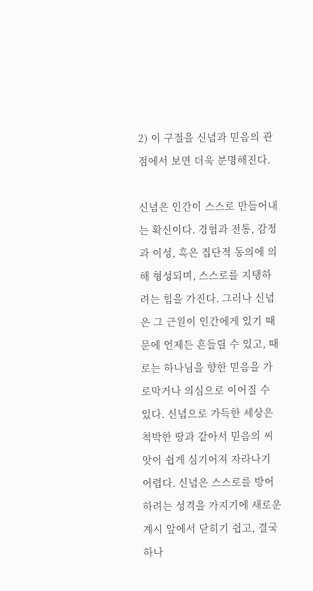2) 이 구절을 신념과 믿음의 관점에서 보면 더욱 분명해진다.

신념은 인간이 스스로 만들어내는 확신이다. 경험과 전통, 감정과 이성, 혹은 집단적 동의에 의해 형성되며, 스스로를 지탱하려는 힘을 가진다. 그러나 신념은 그 근원이 인간에게 있기 때문에 언제든 흔들릴 수 있고, 때로는 하나님을 향한 믿음을 가로막거나 의심으로 이어질 수 있다. 신념으로 가득한 세상은 척박한 땅과 같아서 믿음의 씨앗이 쉽게 심기어져 자라나기 어렵다. 신념은 스스로를 방어하려는 성격을 가지기에 새로운 계시 앞에서 닫히기 쉽고, 결국 하나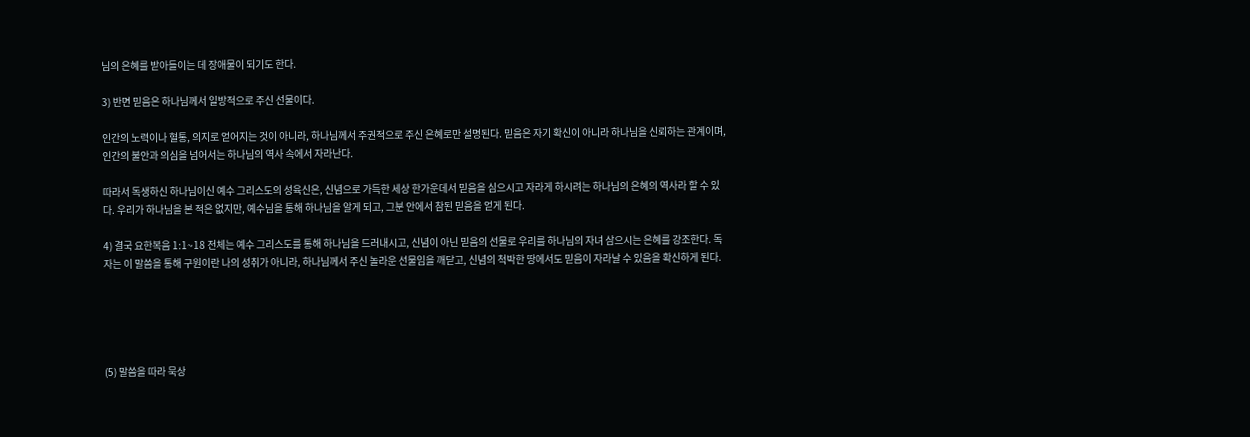님의 은혜를 받아들이는 데 장애물이 되기도 한다.

3) 반면 믿음은 하나님께서 일방적으로 주신 선물이다.

인간의 노력이나 혈통, 의지로 얻어지는 것이 아니라, 하나님께서 주권적으로 주신 은혜로만 설명된다. 믿음은 자기 확신이 아니라 하나님을 신뢰하는 관계이며, 인간의 불안과 의심을 넘어서는 하나님의 역사 속에서 자라난다.

따라서 독생하신 하나님이신 예수 그리스도의 성육신은, 신념으로 가득한 세상 한가운데서 믿음을 심으시고 자라게 하시려는 하나님의 은혜의 역사라 할 수 있다. 우리가 하나님을 본 적은 없지만, 예수님을 통해 하나님을 알게 되고, 그분 안에서 참된 믿음을 얻게 된다.

4) 결국 요한복음 1:1~18 전체는 예수 그리스도를 통해 하나님을 드러내시고, 신념이 아닌 믿음의 선물로 우리를 하나님의 자녀 삼으시는 은혜를 강조한다. 독자는 이 말씀을 통해 구원이란 나의 성취가 아니라, 하나님께서 주신 놀라운 선물임을 깨닫고, 신념의 척박한 땅에서도 믿음이 자라날 수 있음을 확신하게 된다.





(5) 말씀을 따라 묵상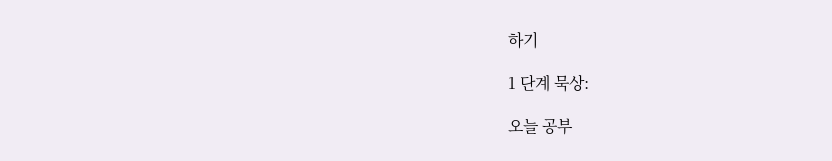하기

1 단계 묵상:

오늘 공부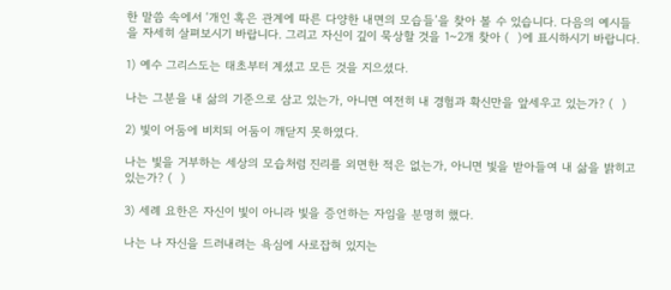한 말씀 속에서 ‘개인 혹은 관계에 따른 다양한 내면의 모습들’을 찾아 볼 수 있습니다. 다음의 예시들을 자세히 살펴보시기 바랍니다. 그리고 자신이 깊이 묵상할 것을 1~2개 찾아 (  )에 표시하시기 바랍니다.

1) 예수 그리스도는 태초부터 계셨고 모든 것을 지으셨다.

나는 그분을 내 삶의 기준으로 삼고 있는가, 아니면 여전히 내 경험과 확신만을 앞세우고 있는가? (  )

2) 빛이 어둠에 비치되 어둠이 깨닫지 못하였다.

나는 빛을 거부하는 세상의 모습처럼 진리를 외면한 적은 없는가, 아니면 빛을 받아들여 내 삶을 밝히고 있는가? (  )

3) 세례 요한은 자신이 빛이 아니라 빛을 증언하는 자임을 분명히 했다.

나는 나 자신을 드러내려는 욕심에 사로잡혀 있지는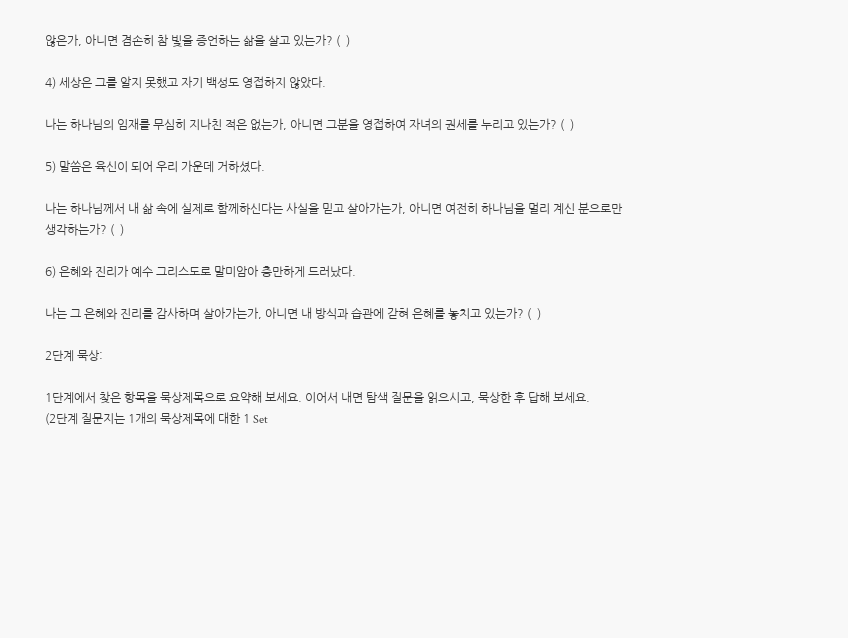않은가, 아니면 겸손히 참 빛을 증언하는 삶을 살고 있는가? (  )

4) 세상은 그를 알지 못했고 자기 백성도 영접하지 않았다.

나는 하나님의 임재를 무심히 지나친 적은 없는가, 아니면 그분을 영접하여 자녀의 권세를 누리고 있는가? (  )

5) 말씀은 육신이 되어 우리 가운데 거하셨다.

나는 하나님께서 내 삶 속에 실제로 함께하신다는 사실을 믿고 살아가는가, 아니면 여전히 하나님을 멀리 계신 분으로만 생각하는가? (  )

6) 은혜와 진리가 예수 그리스도로 말미암아 충만하게 드러났다.

나는 그 은혜와 진리를 감사하며 살아가는가, 아니면 내 방식과 습관에 갇혀 은혜를 놓치고 있는가? (  )

2단계 묵상:

1단계에서 찾은 항목을 묵상제목으로 요약해 보세요. 이어서 내면 탐색 질문을 읽으시고, 묵상한 후 답해 보세요.
(2단계 질문지는 1개의 묵상제목에 대한 1 Set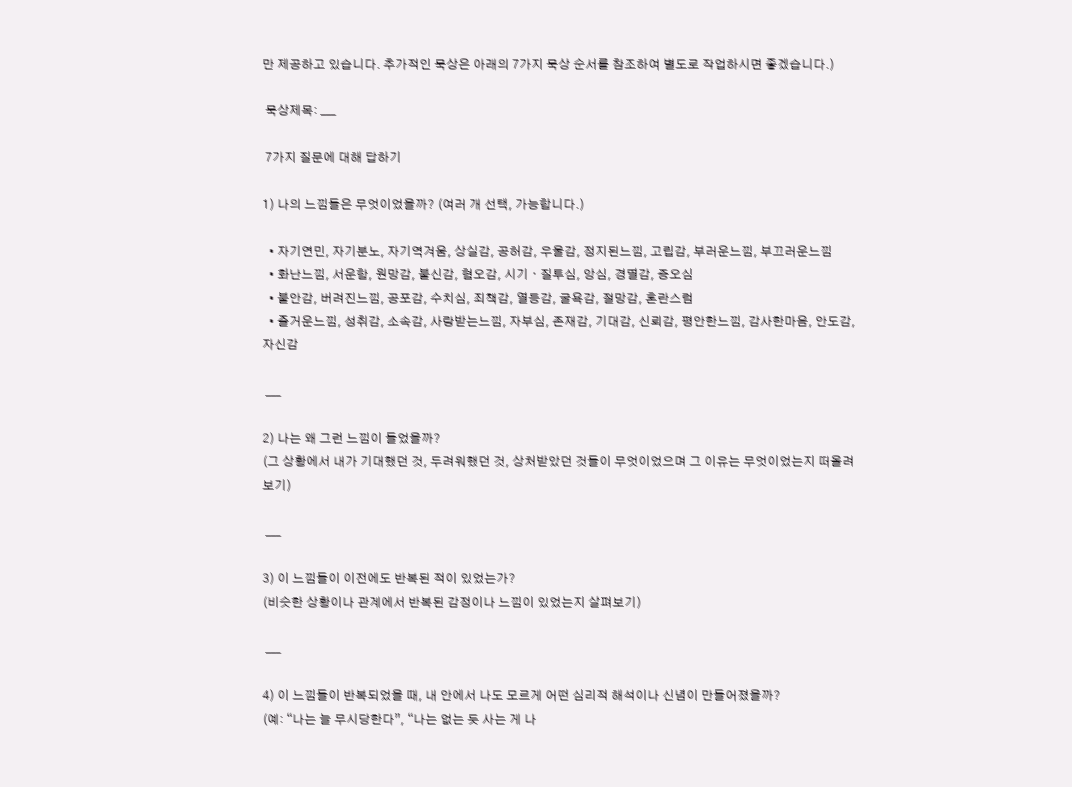만 제공하고 있습니다. 추가적인 묵상은 아래의 7가지 묵상 순서를 참조하여 별도로 작업하시면 좋겠습니다.)

 묵상제목: ___

 7가지 질문에 대해 답하기

1) 나의 느낌들은 무엇이었을까? (여러 개 선택, 가능합니다.)

  • 자기연민, 자기분노, 자기역겨움, 상실감, 공허감, 우울감, 정지된느낌, 고립감, 부러운느낌, 부끄러운느낌
  • 화난느낌, 서운함, 원망감, 불신감, 혐오감, 시기ㆍ질투심, 앙심, 경멸감, 증오심
  • 불안감, 버려진느낌, 공포감, 수치심, 죄책감, 열등감, 굴욕감, 절망감, 혼란스럼
  • 즐거운느낌, 성취감, 소속감, 사랑받는느낌, 자부심, 존재감, 기대감, 신뢰감, 평안한느낌, 감사한마음, 안도감, 자신감

 ___

2) 나는 왜 그런 느낌이 들었을까?
(그 상황에서 내가 기대했던 것, 두려워했던 것, 상처받았던 것들이 무엇이었으며 그 이유는 무엇이었는지 떠올려 보기)

 ___

3) 이 느낌들이 이전에도 반복된 적이 있었는가?
(비슷한 상황이나 관계에서 반복된 감정이나 느낌이 있었는지 살펴보기)

 ___

4) 이 느낌들이 반복되었을 때, 내 안에서 나도 모르게 어떤 심리적 해석이나 신념이 만들어졌을까?
(예: “나는 늘 무시당한다”, “나는 없는 듯 사는 게 나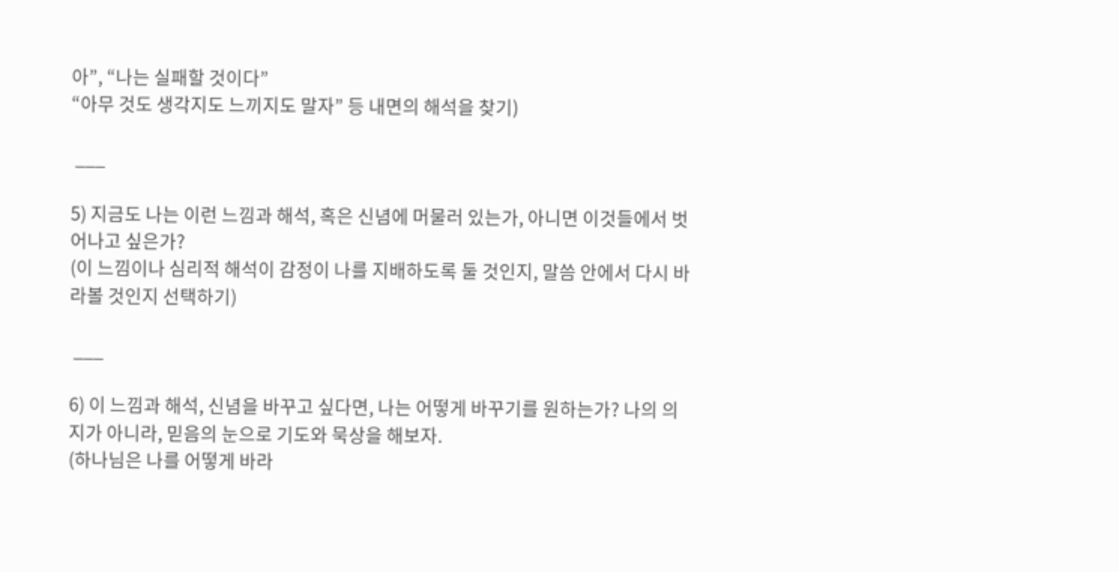아”, “나는 실패할 것이다”
“아무 것도 생각지도 느끼지도 말자” 등 내면의 해석을 찾기)

 ___

5) 지금도 나는 이런 느낌과 해석, 혹은 신념에 머물러 있는가, 아니면 이것들에서 벗어나고 싶은가?
(이 느낌이나 심리적 해석이 감정이 나를 지배하도록 둘 것인지, 말씀 안에서 다시 바라볼 것인지 선택하기)

 ___

6) 이 느낌과 해석, 신념을 바꾸고 싶다면, 나는 어떻게 바꾸기를 원하는가? 나의 의지가 아니라, 믿음의 눈으로 기도와 묵상을 해보자.
(하나님은 나를 어떻게 바라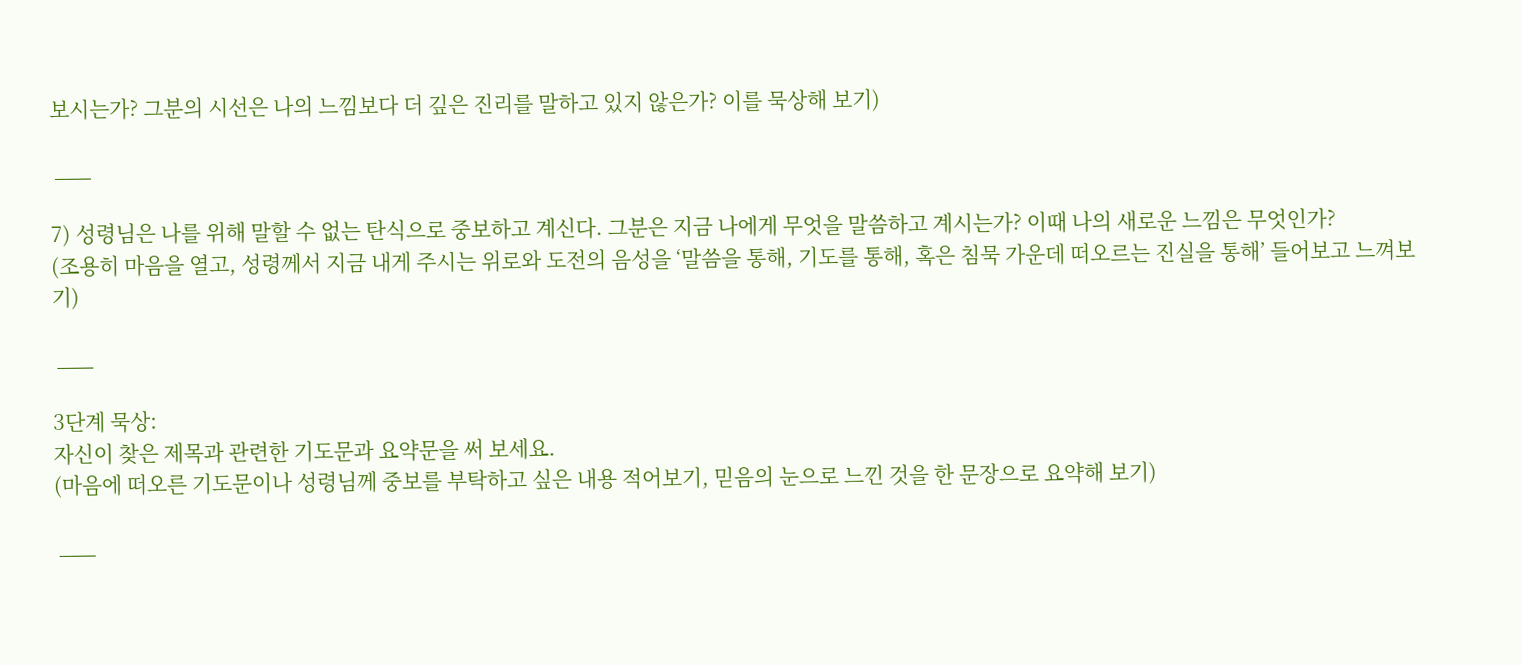보시는가? 그분의 시선은 나의 느낌보다 더 깊은 진리를 말하고 있지 않은가? 이를 묵상해 보기)

 ___

7) 성령님은 나를 위해 말할 수 없는 탄식으로 중보하고 계신다. 그분은 지금 나에게 무엇을 말씀하고 계시는가? 이때 나의 새로운 느낌은 무엇인가?
(조용히 마음을 열고, 성령께서 지금 내게 주시는 위로와 도전의 음성을 ‘말씀을 통해, 기도를 통해, 혹은 침묵 가운데 떠오르는 진실을 통해’ 들어보고 느껴보기)

 ___

3단계 묵상:
자신이 찾은 제목과 관련한 기도문과 요약문을 써 보세요.
(마음에 떠오른 기도문이나 성령님께 중보를 부탁하고 싶은 내용 적어보기, 믿음의 눈으로 느낀 것을 한 문장으로 요약해 보기)

 ___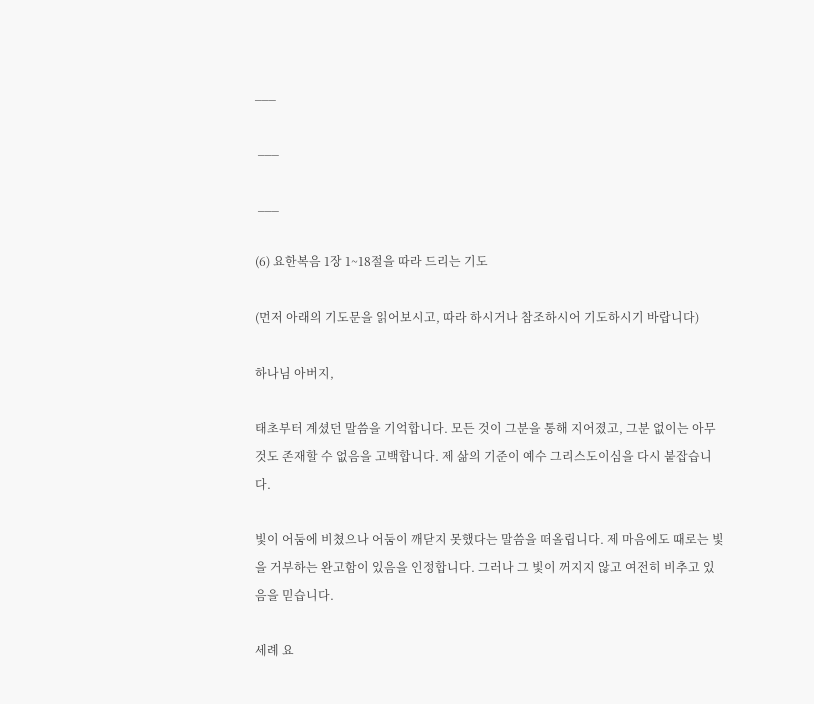___

 ___

 ___

(6) 요한복음 1장 1~18절을 따라 드리는 기도

(먼저 아래의 기도문을 읽어보시고, 따라 하시거나 참조하시어 기도하시기 바랍니다)

하나님 아버지,

태초부터 계셨던 말씀을 기억합니다. 모든 것이 그분을 통해 지어졌고, 그분 없이는 아무것도 존재할 수 없음을 고백합니다. 제 삶의 기준이 예수 그리스도이심을 다시 붙잡습니다.

빛이 어둠에 비쳤으나 어둠이 깨닫지 못했다는 말씀을 떠올립니다. 제 마음에도 때로는 빛을 거부하는 완고함이 있음을 인정합니다. 그러나 그 빛이 꺼지지 않고 여전히 비추고 있음을 믿습니다.

세례 요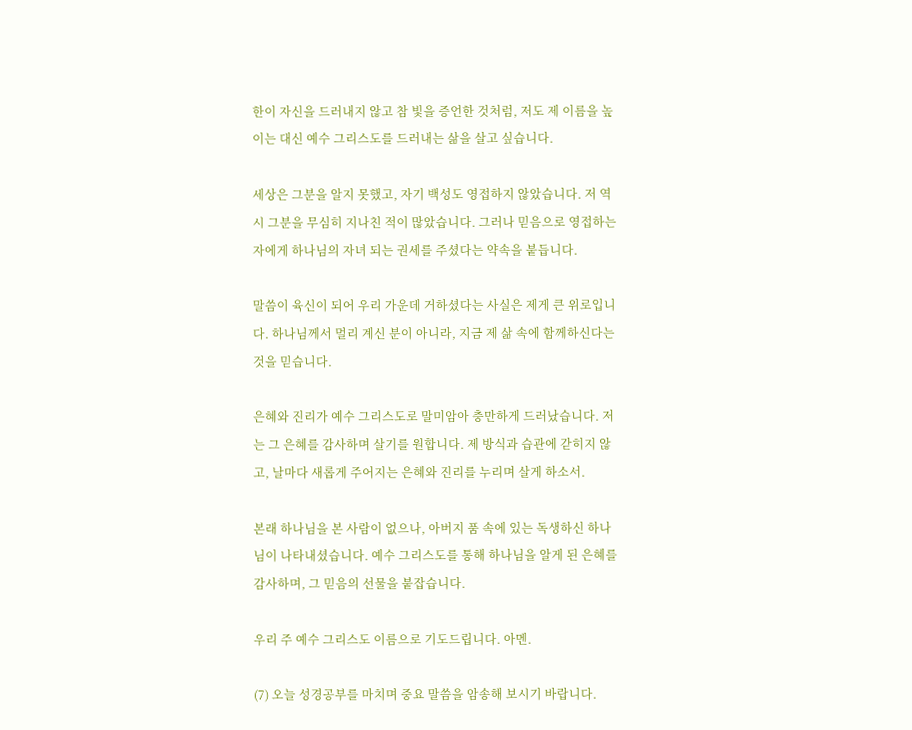한이 자신을 드러내지 않고 참 빛을 증언한 것처럼, 저도 제 이름을 높이는 대신 예수 그리스도를 드러내는 삶을 살고 싶습니다.

세상은 그분을 알지 못했고, 자기 백성도 영접하지 않았습니다. 저 역시 그분을 무심히 지나친 적이 많았습니다. 그러나 믿음으로 영접하는 자에게 하나님의 자녀 되는 권세를 주셨다는 약속을 붙듭니다.

말씀이 육신이 되어 우리 가운데 거하셨다는 사실은 제게 큰 위로입니다. 하나님께서 멀리 계신 분이 아니라, 지금 제 삶 속에 함께하신다는 것을 믿습니다.

은혜와 진리가 예수 그리스도로 말미암아 충만하게 드러났습니다. 저는 그 은혜를 감사하며 살기를 원합니다. 제 방식과 습관에 갇히지 않고, 날마다 새롭게 주어지는 은혜와 진리를 누리며 살게 하소서.

본래 하나님을 본 사람이 없으나, 아버지 품 속에 있는 독생하신 하나님이 나타내셨습니다. 예수 그리스도를 통해 하나님을 알게 된 은혜를 감사하며, 그 믿음의 선물을 붙잡습니다.

우리 주 예수 그리스도 이름으로 기도드립니다. 아멘.

(7) 오늘 성경공부를 마치며 중요 말씀을 암송해 보시기 바랍니다.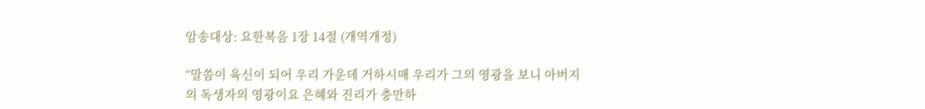암송대상: 요한복음 1장 14절 (개역개정)

“말씀이 육신이 되어 우리 가운데 거하시매 우리가 그의 영광을 보니 아버지의 독생자의 영광이요 은혜와 진리가 충만하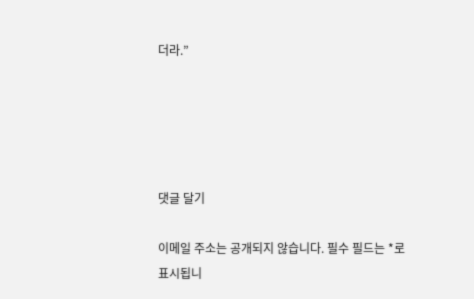더라.”





댓글 달기

이메일 주소는 공개되지 않습니다. 필수 필드는 *로 표시됩니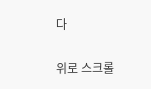다

위로 스크롤